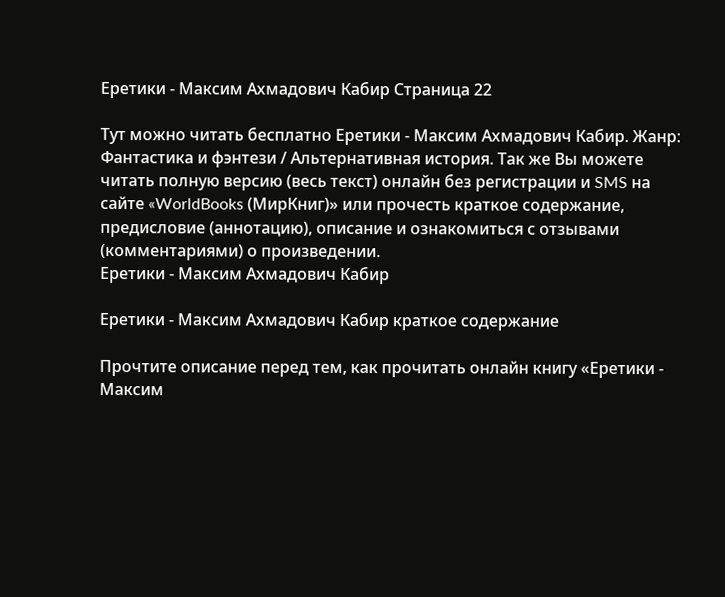Еретики - Максим Ахмадович Кабир Страница 22

Тут можно читать бесплатно Еретики - Максим Ахмадович Кабир. Жанр: Фантастика и фэнтези / Альтернативная история. Так же Вы можете читать полную версию (весь текст) онлайн без регистрации и SMS на сайте «WorldBooks (МирКниг)» или прочесть краткое содержание, предисловие (аннотацию), описание и ознакомиться с отзывами (комментариями) о произведении.
Еретики - Максим Ахмадович Кабир

Еретики - Максим Ахмадович Кабир краткое содержание

Прочтите описание перед тем, как прочитать онлайн книгу «Еретики - Максим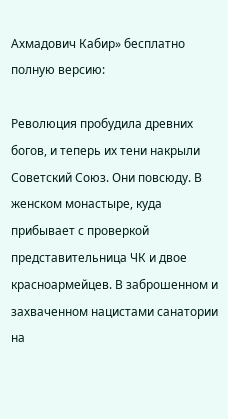Ахмадович Кабир» бесплатно полную версию:

Революция пробудила древних богов, и теперь их тени накрыли Советский Союз. Они повсюду. В женском монастыре, куда прибывает с проверкой представительница ЧК и двое красноармейцев. В заброшенном и захваченном нацистами санатории на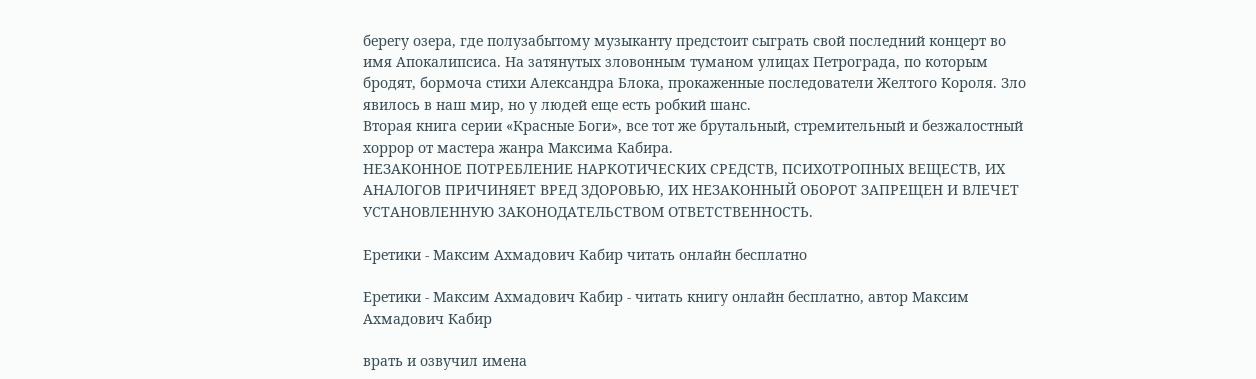берегу озера, где полузабытому музыканту предстоит сыграть свой последний концерт во имя Апокалипсиса. На затянутых зловонным туманом улицах Петрограда, по которым бродят, бормоча стихи Александра Блока, прокаженные последователи Желтого Короля. Зло явилось в наш мир, но у людей еще есть робкий шанс.
Вторая книга серии «Красные Боги», все тот же брутальный, стремительный и безжалостный хоррор от мастера жанра Максима Кабира.
НЕЗАКОННОЕ ПОТРЕБЛЕНИЕ НАРКОТИЧЕСКИХ СРЕДСТВ, ПСИХОТРОПНЫХ ВЕЩЕСТВ, ИХ АНАЛОГОВ ПРИЧИНЯЕТ ВРЕД ЗДОРОВЬЮ, ИХ НЕЗАКОННЫЙ ОБОРОТ ЗАПРЕЩЕН И ВЛЕЧЕТ УСТАНОВЛЕННУЮ ЗАКОНОДАТЕЛЬСТВОМ ОТВЕТСТВЕННОСТЬ.

Еретики - Максим Ахмадович Кабир читать онлайн бесплатно

Еретики - Максим Ахмадович Кабир - читать книгу онлайн бесплатно, автор Максим Ахмадович Кабир

врать и озвучил имена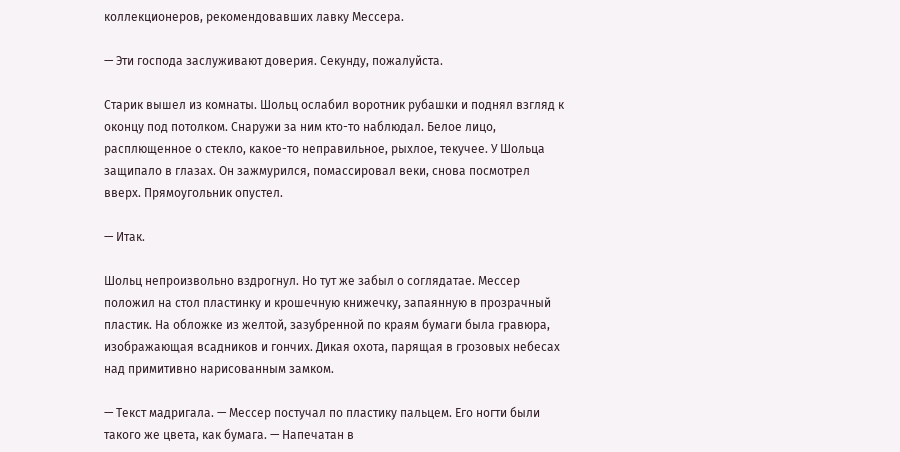коллекционеров, рекомендовавших лавку Мессера.

— Эти господа заслуживают доверия. Секунду, пожалуйста.

Старик вышел из комнаты. Шольц ослабил воротник рубашки и поднял взгляд к оконцу под потолком. Снаружи за ним кто-то наблюдал. Белое лицо, расплющенное о стекло, какое-то неправильное, рыхлое, текучее. У Шольца защипало в глазах. Он зажмурился, помассировал веки, снова посмотрел вверх. Прямоугольник опустел.

— Итак.

Шольц непроизвольно вздрогнул. Но тут же забыл о соглядатае. Мессер положил на стол пластинку и крошечную книжечку, запаянную в прозрачный пластик. На обложке из желтой, зазубренной по краям бумаги была гравюра, изображающая всадников и гончих. Дикая охота, парящая в грозовых небесах над примитивно нарисованным замком.

— Текст мадригала. — Мессер постучал по пластику пальцем. Его ногти были такого же цвета, как бумага. — Напечатан в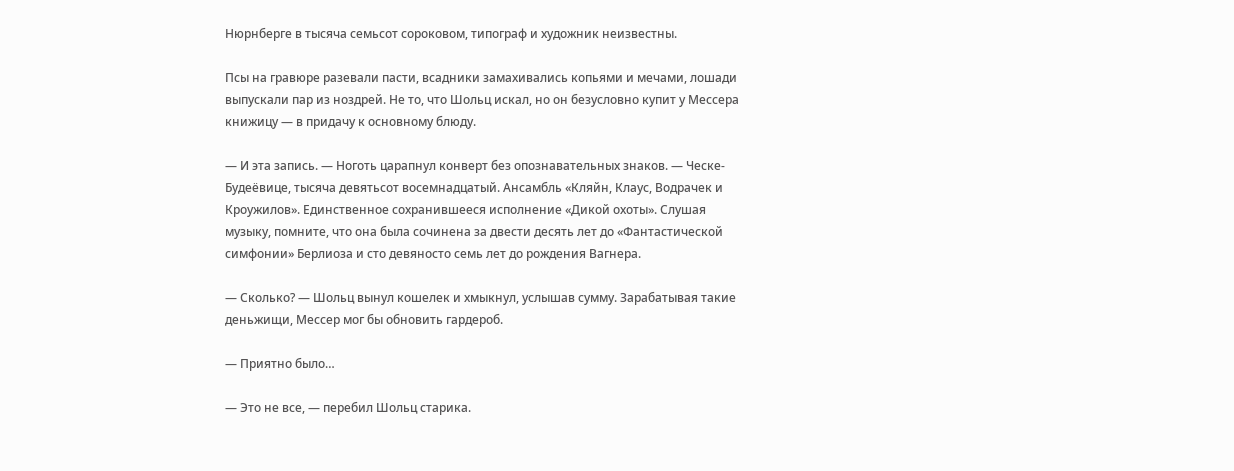Нюрнберге в тысяча семьсот сороковом, типограф и художник неизвестны.

Псы на гравюре разевали пасти, всадники замахивались копьями и мечами, лошади выпускали пар из ноздрей. Не то, что Шольц искал, но он безусловно купит у Мессера книжицу — в придачу к основному блюду.

— И эта запись. — Ноготь царапнул конверт без опознавательных знаков. — Ческе-Будеёвице, тысяча девятьсот восемнадцатый. Ансамбль «Кляйн, Клаус, Водрачек и Кроужилов». Единственное сохранившееся исполнение «Дикой охоты». Слушая музыку, помните, что она была сочинена за двести десять лет до «Фантастической симфонии» Берлиоза и сто девяносто семь лет до рождения Вагнера.

— Сколько? — Шольц вынул кошелек и хмыкнул, услышав сумму. Зарабатывая такие деньжищи, Мессер мог бы обновить гардероб.

— Приятно было…

— Это не все, — перебил Шольц старика.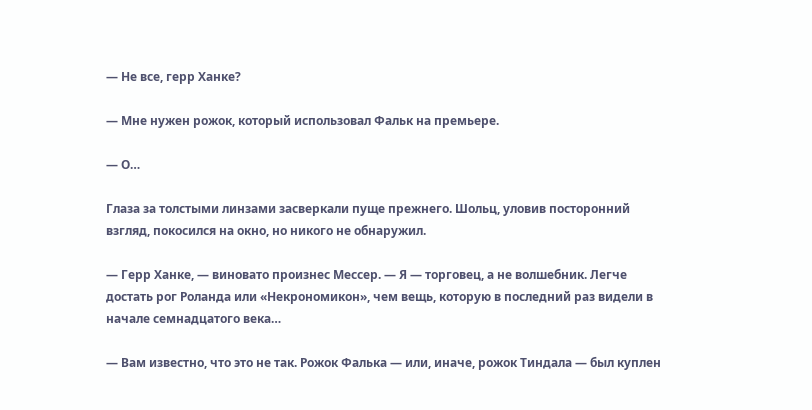— Не все, герр Ханке?

— Мне нужен рожок, который использовал Фальк на премьере.

— О…

Глаза за толстыми линзами засверкали пуще прежнего. Шольц, уловив посторонний взгляд, покосился на окно, но никого не обнаружил.

— Герр Ханке, — виновато произнес Мессер. — Я — торговец, а не волшебник. Легче достать рог Роланда или «Некрономикон», чем вещь, которую в последний раз видели в начале семнадцатого века…

— Вам известно, что это не так. Рожок Фалька — или, иначе, рожок Тиндала — был куплен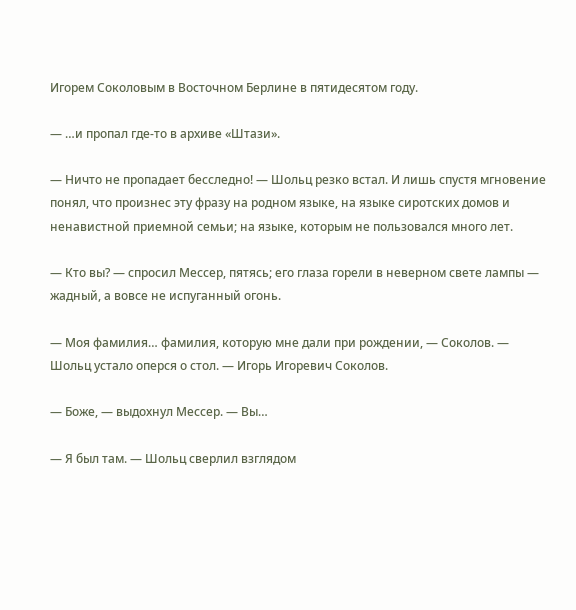Игорем Соколовым в Восточном Берлине в пятидесятом году.

— …и пропал где-то в архиве «Штази».

— Ничто не пропадает бесследно! — Шольц резко встал. И лишь спустя мгновение понял, что произнес эту фразу на родном языке, на языке сиротских домов и ненавистной приемной семьи; на языке, которым не пользовался много лет.

— Кто вы? — спросил Мессер, пятясь; его глаза горели в неверном свете лампы — жадный, а вовсе не испуганный огонь.

— Моя фамилия… фамилия, которую мне дали при рождении, — Соколов. — Шольц устало оперся о стол. — Игорь Игоревич Соколов.

— Боже, — выдохнул Мессер. — Вы…

— Я был там. — Шольц сверлил взглядом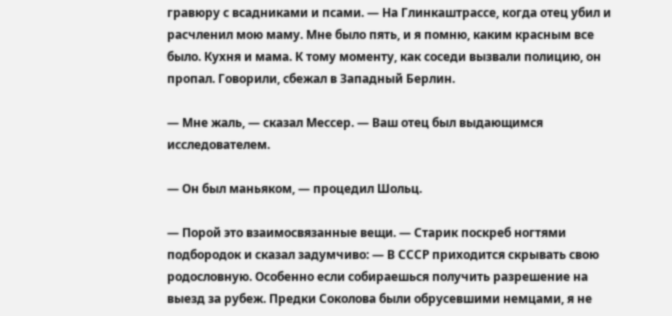гравюру с всадниками и псами. — На Глинкаштрассе, когда отец убил и расчленил мою маму. Мне было пять, и я помню, каким красным все было. Кухня и мама. К тому моменту, как соседи вызвали полицию, он пропал. Говорили, сбежал в Западный Берлин.

— Мне жаль, — сказал Мессер. — Ваш отец был выдающимся исследователем.

— Он был маньяком, — процедил Шольц.

— Порой это взаимосвязанные вещи. — Старик поскреб ногтями подбородок и сказал задумчиво: — В СССР приходится скрывать свою родословную. Особенно если собираешься получить разрешение на выезд за рубеж. Предки Соколова были обрусевшими немцами, я не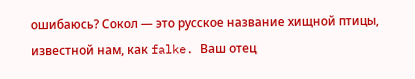ошибаюсь? Сокол — это русское название хищной птицы, известной нам, как falke. Ваш отец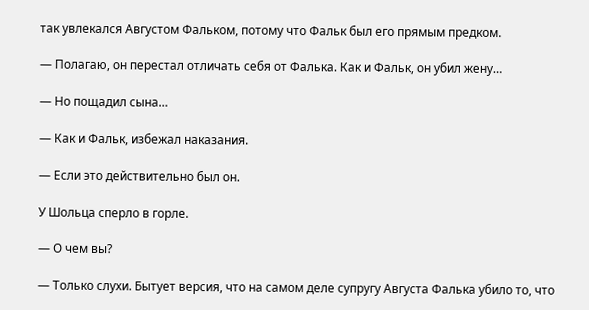так увлекался Августом Фальком, потому что Фальк был его прямым предком.

— Полагаю, он перестал отличать себя от Фалька. Как и Фальк, он убил жену…

— Но пощадил сына…

— Как и Фальк, избежал наказания.

— Если это действительно был он.

У Шольца сперло в горле.

— О чем вы?

— Только слухи. Бытует версия, что на самом деле супругу Августа Фалька убило то, что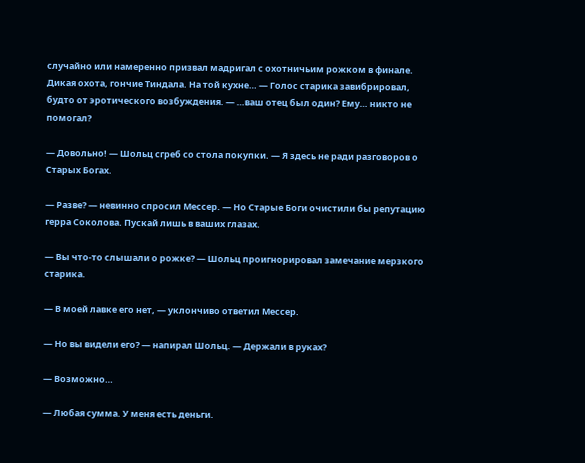случайно или намеренно призвал мадригал с охотничьим рожком в финале. Дикая охота, гончие Тиндала. На той кухне… — Голос старика завибрировал, будто от эротического возбуждения. — …ваш отец был один? Ему… никто не помогал?

— Довольно! — Шольц сгреб со стола покупки. — Я здесь не ради разговоров о Старых Богах.

— Разве? — невинно спросил Мессер. — Но Старые Боги очистили бы репутацию герра Соколова. Пускай лишь в ваших глазах.

— Вы что-то слышали о рожке? — Шольц проигнорировал замечание мерзкого старика.

— В моей лавке его нет, — уклончиво ответил Мессер.

— Но вы видели его? — напирал Шольц. — Держали в руках?

— Возможно…

— Любая сумма. У меня есть деньги.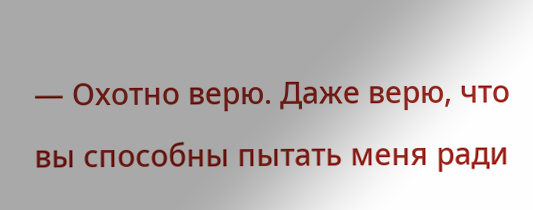— Охотно верю. Даже верю, что вы способны пытать меня ради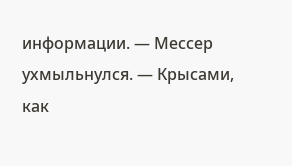информации. — Мессер ухмыльнулся. — Крысами, как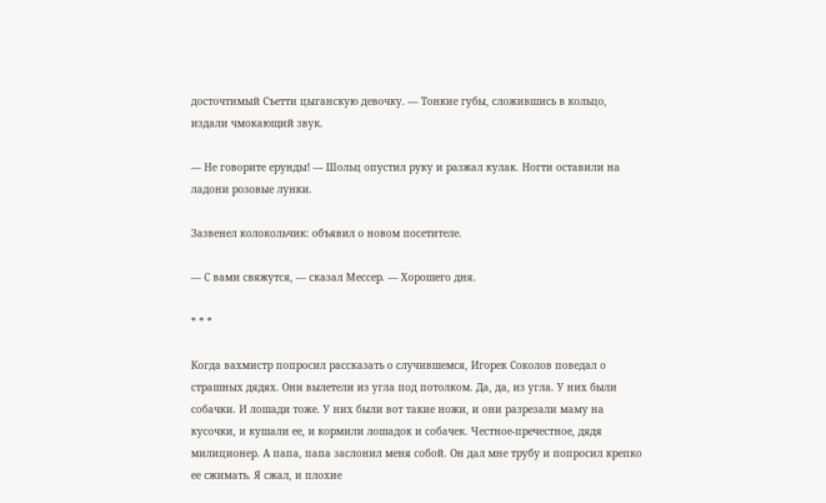досточтимый Съетти цыганскую девочку. — Тонкие губы, сложившись в кольцо, издали чмокающий звук.

— Не говорите ерунды! — Шольц опустил руку и разжал кулак. Ногти оставили на ладони розовые лунки.

Зазвенел колокольчик: объявил о новом посетителе.

— С вами свяжутся, — сказал Мессер. — Хорошего дня.

* * *

Когда вахмистр попросил рассказать о случившемся, Игорек Соколов поведал о страшных дядях. Они вылетели из угла под потолком. Да, да, из угла. У них были собачки. И лошади тоже. У них были вот такие ножи, и они разрезали маму на кусочки, и кушали ее, и кормили лошадок и собачек. Честное-пречестное, дядя милиционер. А папа, папа заслонил меня собой. Он дал мне трубу и попросил крепко ее сжимать. Я сжал, и плохие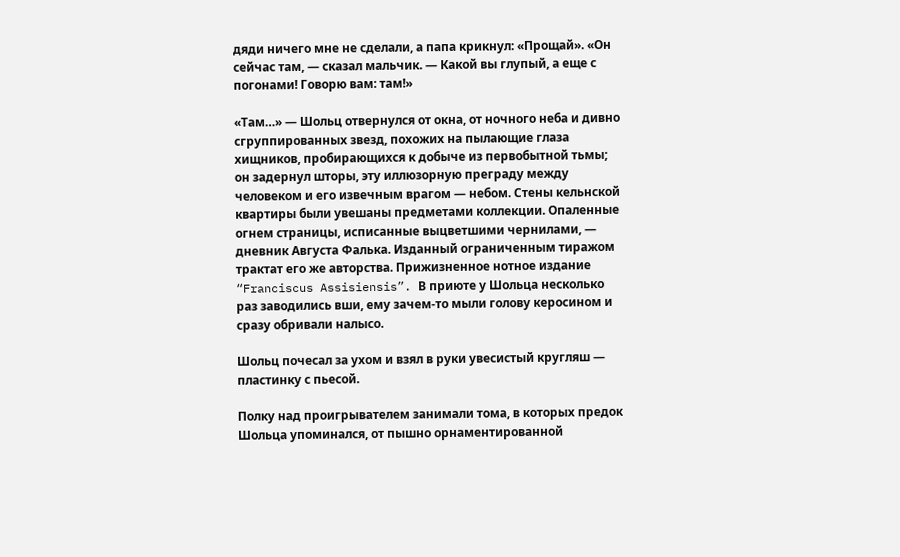дяди ничего мне не сделали, а папа крикнул: «Прощай». «Он сейчас там, — сказал мальчик. — Какой вы глупый, а еще с погонами! Говорю вам: там!»

«Там…» — Шольц отвернулся от окна, от ночного неба и дивно сгруппированных звезд, похожих на пылающие глаза хищников, пробирающихся к добыче из первобытной тьмы; он задернул шторы, эту иллюзорную преграду между человеком и его извечным врагом — небом. Стены кельнской квартиры были увешаны предметами коллекции. Опаленные огнем страницы, исписанные выцветшими чернилами, — дневник Августа Фалька. Изданный ограниченным тиражом трактат его же авторства. Прижизненное нотное издание “Franciscus Assisiensis”. В приюте у Шольца несколько раз заводились вши, ему зачем-то мыли голову керосином и сразу обривали налысо.

Шольц почесал за ухом и взял в руки увесистый кругляш — пластинку с пьесой.

Полку над проигрывателем занимали тома, в которых предок Шольца упоминался, от пышно орнаментированной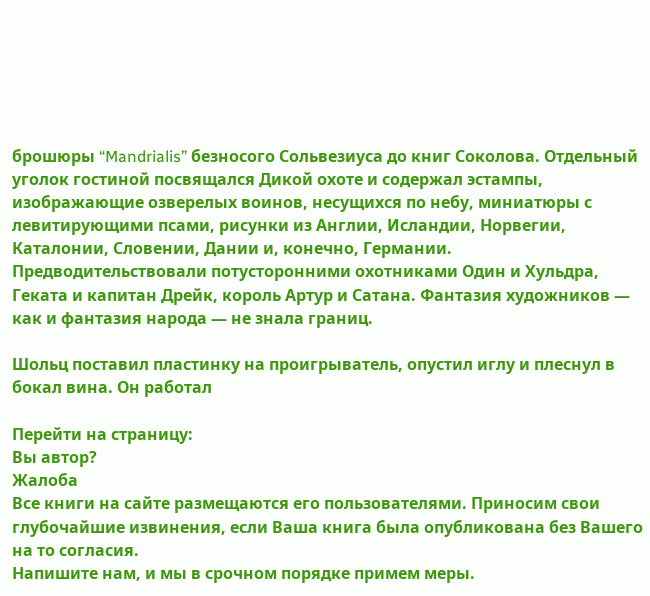брошюры “Mandrialis” безносого Сольвезиуса до книг Соколова. Отдельный уголок гостиной посвящался Дикой охоте и содержал эстампы, изображающие озверелых воинов, несущихся по небу, миниатюры с левитирующими псами, рисунки из Англии, Исландии, Норвегии, Каталонии, Словении, Дании и, конечно, Германии. Предводительствовали потусторонними охотниками Один и Хульдра, Геката и капитан Дрейк, король Артур и Сатана. Фантазия художников — как и фантазия народа — не знала границ.

Шольц поставил пластинку на проигрыватель, опустил иглу и плеснул в бокал вина. Он работал

Перейти на страницу:
Вы автор?
Жалоба
Все книги на сайте размещаются его пользователями. Приносим свои глубочайшие извинения, если Ваша книга была опубликована без Вашего на то согласия.
Напишите нам, и мы в срочном порядке примем меры.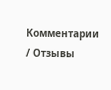Комментарии / Отзывы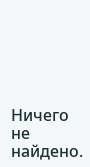Ничего не найдено.